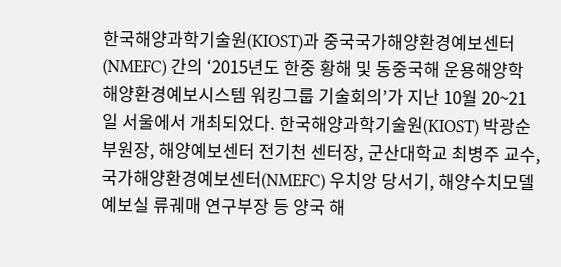한국해양과학기술원(KIOST)과 중국국가해양환경예보센터(NMEFC) 간의 ‘2015년도 한중 황해 및 동중국해 운용해양학 해양환경예보시스템 워킹그룹 기술회의’가 지난 10월 20~21일 서울에서 개최되었다. 한국해양과학기술원(KIOST) 박광순 부원장, 해양예보센터 전기천 센터장, 군산대학교 최병주 교수, 국가해양환경예보센터(NMEFC) 우치앙 당서기, 해양수치모델예보실 류궤매 연구부장 등 양국 해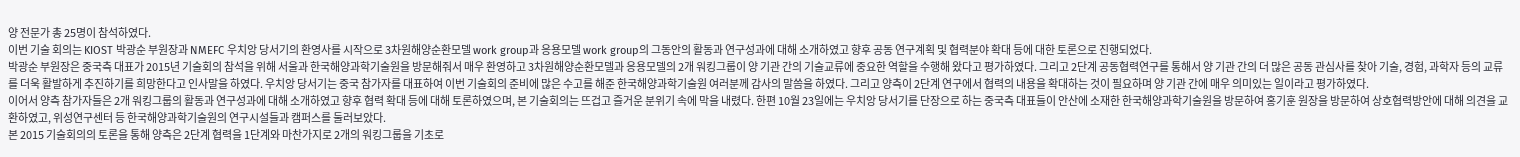양 전문가 총 25명이 참석하였다.
이번 기술 회의는 KIOST 박광순 부원장과 NMEFC 우치앙 당서기의 환영사를 시작으로 3차원해양순환모델 work group과 응용모델 work group의 그동안의 활동과 연구성과에 대해 소개하였고 향후 공동 연구계획 및 협력분야 확대 등에 대한 토론으로 진행되었다.
박광순 부원장은 중국측 대표가 2015년 기술회의 참석을 위해 서울과 한국해양과학기술원을 방문해줘서 매우 환영하고 3차원해양순환모델과 응용모델의 2개 워킹그룹이 양 기관 간의 기술교류에 중요한 역할을 수행해 왔다고 평가하였다. 그리고 2단계 공동협력연구를 통해서 양 기관 간의 더 많은 공동 관심사를 찾아 기술, 경험, 과학자 등의 교류를 더욱 활발하게 추진하기를 희망한다고 인사말을 하였다. 우치앙 당서기는 중국 참가자를 대표하여 이번 기술회의 준비에 많은 수고를 해준 한국해양과학기술원 여러분께 감사의 말씀을 하였다. 그리고 양측이 2단계 연구에서 협력의 내용을 확대하는 것이 필요하며 양 기관 간에 매우 의미있는 일이라고 평가하였다.
이어서 양측 참가자들은 2개 워킹그룹의 활동과 연구성과에 대해 소개하였고 향후 협력 확대 등에 대해 토론하였으며, 본 기술회의는 뜨겁고 즐거운 분위기 속에 막을 내렸다. 한편 10월 23일에는 우치앙 당서기를 단장으로 하는 중국측 대표들이 안산에 소재한 한국해양과학기술원을 방문하여 홍기훈 원장을 방문하여 상호협력방안에 대해 의견을 교환하였고, 위성연구센터 등 한국해양과학기술원의 연구시설들과 캠퍼스를 둘러보았다.
본 2015 기술회의의 토론을 통해 양측은 2단계 협력을 1단계와 마찬가지로 2개의 워킹그룹을 기초로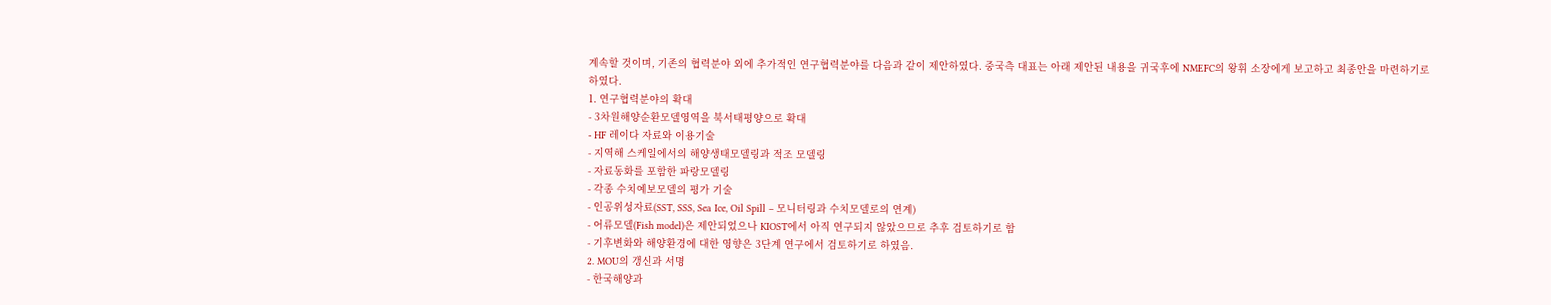계속할 것이며, 기존의 협력분야 외에 추가적인 연구협력분야를 다음과 같이 제안하였다. 중국측 대표는 아래 제안된 내용을 귀국후에 NMEFC의 왕휘 소장에게 보고하고 최종안을 마련하기로 하였다.
1. 연구협력분야의 확대
- 3차원해양순환모델영역을 북서태평양으로 확대
- HF 레이다 자료와 이용기술
- 지역해 스케일에서의 해양생태모델링과 적조 모델링
- 자료동화를 포함한 파랑모델링
- 각종 수치예보모델의 평가 기술
- 인공위성자료(SST, SSS, Sea Ice, Oil Spill – 모니터링과 수치모델로의 연계)
- 어류모델(Fish model)은 제안되었으나 KIOST에서 아직 연구되지 않았으므로 추후 검토하기로 함
- 기후변화와 해양환경에 대한 영향은 3단계 연구에서 검토하기로 하였음.
2. MOU의 갱신과 서명
- 한국해양과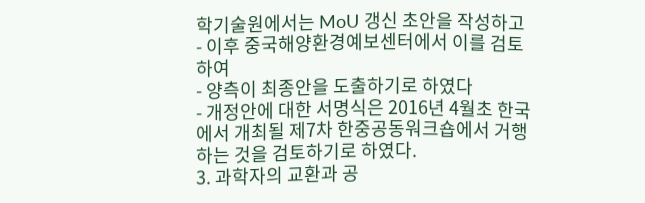학기술원에서는 MoU 갱신 초안을 작성하고
- 이후 중국해양환경예보센터에서 이를 검토하여
- 양측이 최종안을 도출하기로 하였다
- 개정안에 대한 서명식은 2016년 4월초 한국에서 개최될 제7차 한중공동워크숍에서 거행하는 것을 검토하기로 하였다.
3. 과학자의 교환과 공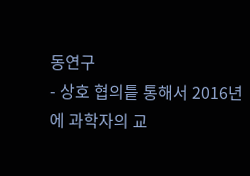동연구
- 상호 협의틑 통해서 2016년에 과학자의 교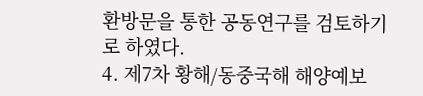환방문을 통한 공동연구를 검토하기로 하였다.
4. 제7차 황해/동중국해 해양예보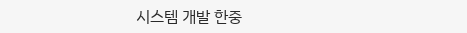시스템 개발 한중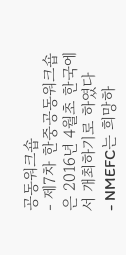공동워크숍
- 제7차 한중공동워크숍은 2016년 4월초 한국에서 개최하기로 하였다
- NMEFC는 희망하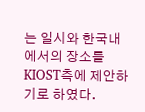는 일시와 한국내에서의 장소를 KIOST측에 제안하기로 하였다.